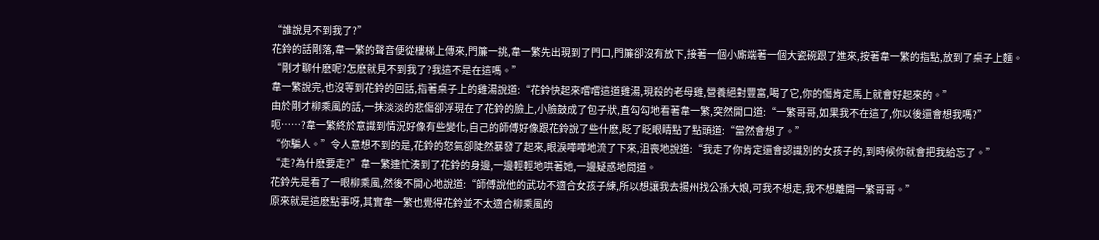“誰說見不到我了?”
花鈴的話剛落,韋一繁的聲音便從樓梯上傳來,門簾一挑,韋一繁先出現到了門口,門簾卻沒有放下,接著一個小廝端著一個大瓷碗跟了進來,按著韋一繁的指點,放到了桌子上麵。
“剛才聊什麽呢?怎麽就見不到我了?我這不是在這嗎。”
韋一繁說完,也沒等到花鈴的回話,指著桌子上的雞湯說道:“花鈴快起來嚐嚐這道雞湯,現殺的老母雞,營養絕對豐富,喝了它,你的傷肯定馬上就會好起來的。”
由於剛才柳乘風的話,一抹淡淡的悲傷卻浮現在了花鈴的臉上,小臉鼓成了包子狀,直勾勾地看著韋一繁,突然開口道:“一繁哥哥,如果我不在這了,你以後還會想我嗎?”
呃……?韋一繁終於意識到情況好像有些變化,自己的師傅好像跟花鈴說了些什麽,眨了眨眼睛點了點頭道:“當然會想了。”
“你騙人。”令人意想不到的是,花鈴的怒氣卻陡然暴發了起來,眼淚嘩嘩地流了下來,沮喪地說道:“我走了你肯定還會認識別的女孩子的,到時候你就會把我給忘了。”
“走?為什麽要走?”韋一繁連忙湊到了花鈴的身邊,一邊輕輕地哄著她,一邊疑惑地問道。
花鈴先是看了一眼柳乘風,然後不開心地說道:“師傅說他的武功不適合女孩子練,所以想讓我去揚州找公孫大娘,可我不想走,我不想離開一繁哥哥。”
原來就是這麽點事呀,其實韋一繁也覺得花鈴並不太適合柳乘風的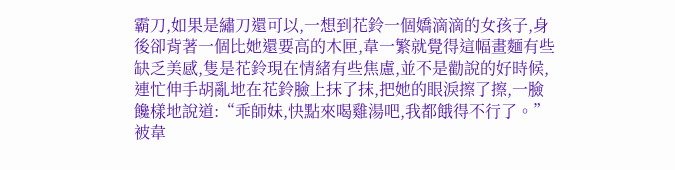霸刀,如果是繡刀還可以,一想到花鈴一個嬌滴滴的女孩子,身後卻背著一個比她還要高的木匣,韋一繁就覺得這幅畫麵有些缺乏美感,隻是花鈴現在情緒有些焦慮,並不是勸說的好時候,連忙伸手胡亂地在花鈴臉上抹了抹,把她的眼淚擦了擦,一臉饞樣地說道:“乖師妹,快點來喝雞湯吧,我都餓得不行了。”
被韋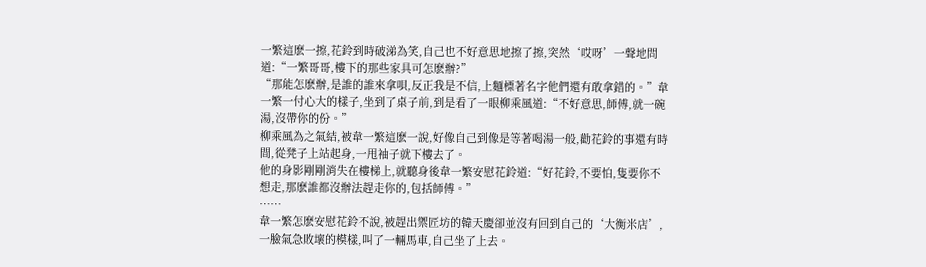一繁這麽一擦,花鈴到時破涕為笑,自己也不好意思地擦了擦,突然‘哎呀’一聲地問道:“一繁哥哥,樓下的那些家具可怎麽辦?”
“那能怎麽辦,是誰的誰來拿唄,反正我是不信,上麵標著名字他們還有敢拿錯的。”韋一繁一付心大的樣子,坐到了桌子前,到是看了一眼柳乘風道:“不好意思,師傅,就一碗湯,沒帶你的份。”
柳乘風為之氣結,被韋一繁這麽一說,好像自己到像是等著喝湯一般,勸花鈴的事還有時間,從凳子上站起身,一甩袖子就下樓去了。
他的身影剛剛消失在樓梯上,就聽身後韋一繁安慰花鈴道:“好花鈴,不要怕,隻要你不想走,那麽誰都沒辦法趕走你的,包括師傅。”
……
韋一繁怎麽安慰花鈴不說,被趕出禦匠坊的韓天慶卻並沒有回到自己的‘大衡米店’,一臉氣急敗壞的模樣,叫了一輛馬車,自己坐了上去。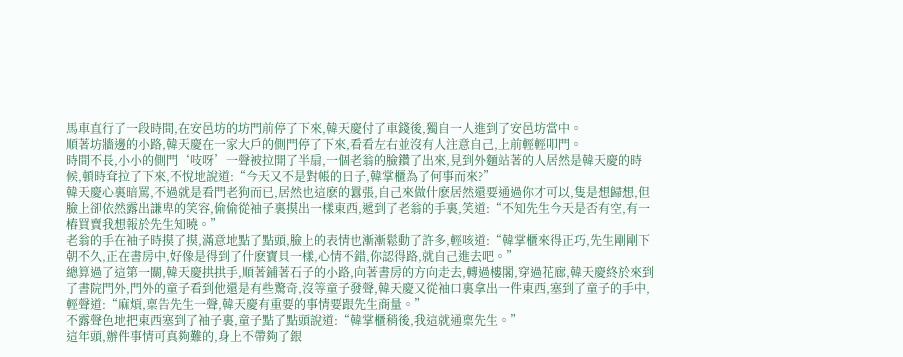馬車直行了一段時間,在安邑坊的坊門前停了下來,韓天慶付了車錢後,獨自一人進到了安邑坊當中。
順著坊牆邊的小路,韓天慶在一家大戶的側門停了下來,看看左右並沒有人注意自己,上前輕輕叩門。
時間不長,小小的側門‘吱呀’一聲被拉開了半扇,一個老翁的臉鑽了出來,見到外麵站著的人居然是韓天慶的時候,頓時耷拉了下來,不悅地說道:“今天又不是對帳的日子,韓掌櫃為了何事而來?”
韓天慶心裏暗罵,不過就是看門老狗而已,居然也這麽的囂張,自己來做什麽居然還要通過你才可以,隻是想歸想,但臉上卻依然露出謙卑的笑容,偷偷從袖子裏摸出一樣東西,遞到了老翁的手裏,笑道:“不知先生今天是否有空,有一樁買賣我想報於先生知曉。”
老翁的手在袖子時摸了摸,滿意地點了點頭,臉上的表情也漸漸鬆動了許多,輕咳道:“韓掌櫃來得正巧,先生剛剛下朝不久,正在書房中,好像是得到了什麽寶貝一樣,心情不錯,你認得路,就自己進去吧。”
總算過了這第一關,韓天慶拱拱手,順著鋪著石子的小路,向著書房的方向走去,轉過樓閣,穿過花廊,韓天慶終於來到了書院門外,門外的童子看到他還是有些驚奇,沒等童子發聲,韓天慶又從袖口裏拿出一件東西,塞到了童子的手中,輕聲道:“麻煩,稟告先生一聲,韓天慶有重要的事情要跟先生商量。”
不露聲色地把東西塞到了袖子裏,童子點了點頭說道:“韓掌櫃稍後,我這就通稟先生。”
這年頭,辦件事情可真夠難的,身上不帶夠了銀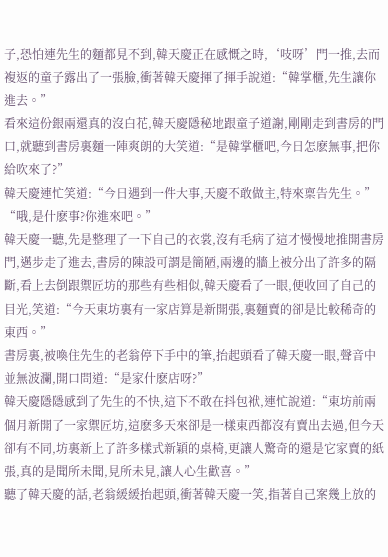子,恐怕連先生的麵都見不到,韓天慶正在感慨之時,‘吱呀’門一推,去而複返的童子露出了一張臉,衝著韓天慶揮了揮手說道:“韓掌櫃,先生讓你進去。”
看來這份銀兩還真的沒白花,韓天慶隱秘地跟童子道謝,剛剛走到書房的門口,就聽到書房裏麵一陣爽朗的大笑道:“是韓掌櫃吧,今日怎麽無事,把你給吹來了?”
韓天慶連忙笑道:“今日遇到一件大事,天慶不敢做主,特來稟告先生。”
“哦,是什麽事?你進來吧。”
韓天慶一聽,先是整理了一下自己的衣裳,沒有毛病了這才慢慢地推開書房門,邁步走了進去,書房的陳設可謂是簡陋,兩邊的牆上被分出了許多的隔斷,看上去倒跟禦匠坊的那些有些相似,韓天慶看了一眼,便收回了自己的目光,笑道:“今天東坊裏有一家店算是新開張,裏麵賣的卻是比較稀奇的東西。”
書房裏,被喚住先生的老翁停下手中的筆,抬起頭看了韓天慶一眼,聲音中並無波瀾,開口問道:“是家什麽店呀?”
韓天慶隱隱感到了先生的不快,這下不敢在抖包袱,連忙說道:“東坊前兩個月新開了一家禦匠坊,這麽多天來卻是一樣東西都沒有賣出去過,但今天卻有不同,坊裏新上了許多樣式新穎的桌椅,更讓人驚奇的還是它家賣的紙張,真的是聞所未聞,見所未見,讓人心生歡喜。”
聽了韓天慶的話,老翁緩緩抬起頭,衝著韓天慶一笑,指著自己案幾上放的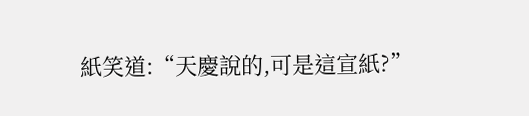紙笑道:“天慶說的,可是這宣紙?”